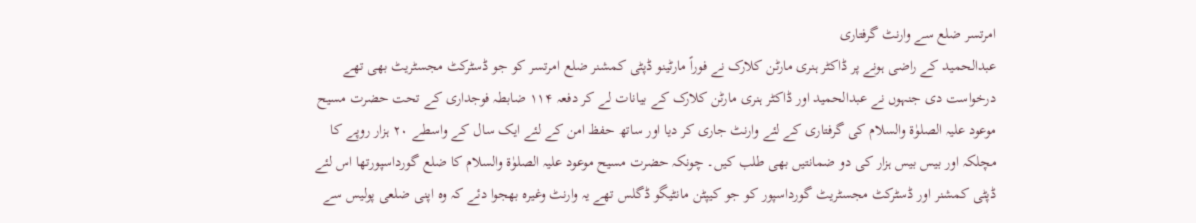امرتسر ضلع سے وارنٹ گرفتاری
عبدالحمید کے راضی ہونے پر ڈاکٹر ہنری مارٹن کلارک نے فوراً مارٹینو ڈپٹی کمشنر ضلع امرتسر کو جو ڈسٹرکٹ مجسٹریٹ بھی تھے درخواست دی جنہوں نے عبدالحمید اور ڈاکٹر ہنری مارٹن کلارک کے بیانات لے کر دفعہ ۱۱۴ ضابطہ فوجداری کے تحت حضرت مسیح موعود علیہ الصلوٰۃ والسلام کی گرفتاری کے لئے وارنٹ جاری کر دیا اور ساتھ حفظ امن کے لئے ایک سال کے واسطے ۲۰ ہزار روپے کا مچلکہ اور بیس بیس ہزار کی دو ضمانتیں بھی طلب کیں۔ چونکہ حضرت مسیح موعود علیہ الصلوٰۃ والسلام کا ضلع گورداسپورتھا اس لئے ڈپٹی کمشنر اور ڈسٹرکٹ مجسٹریٹ گورداسپور کو جو کیپٹن مانٹیگو ڈگلس تھے یہ وارنٹ وغیرہ بھجوا دئے کہ وہ اپنی ضلعی پولیس سے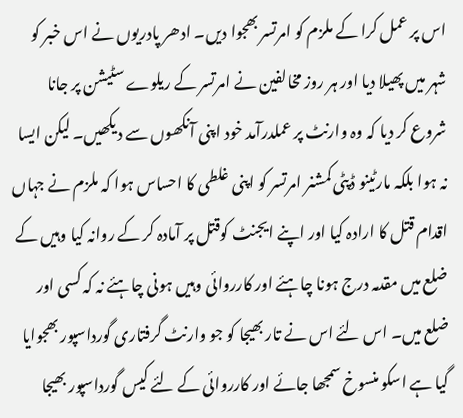اس پر عمل کرا کے ملزم کو امرتسر بھجوا دیں۔ ادھر پادریوں نے اس خبر کو شہر میں پھیلا دیا اور ہر روز مخالفین نے امرتسر کے ریلوے سٹیشن پر جانا شروع کر دیا کہ وہ وارنٹ پر عملدرآمد خود اپنی آنکھوں سے دیکھیں۔ لیکن ایسا نہ ہوا بلکہ مارٹینو ڈپٹی کمشنر امرتسر کو اپنی غلطی کا احساس ہوا کہ ملزم نے جہاں اقدام قتل کا ارادہ کیا اور اپنے ایجنٹ کوقتل پر آمادہ کر کے روانہ کیا وہیں کے ضلع میں مقدمہ درج ہونا چاہئے اور کارروائی وہیں ہونی چاہئے نہ کہ کسی اور ضلع میں۔ اس لئے اس نے تار بھیجا کو جو وارنٹ گرفتاری گورداسپور بھجوایا گیا ہے اسکو منسوخ سمجھا جائے اور کارروائی کے لئے کیس گورداسپور بھیجا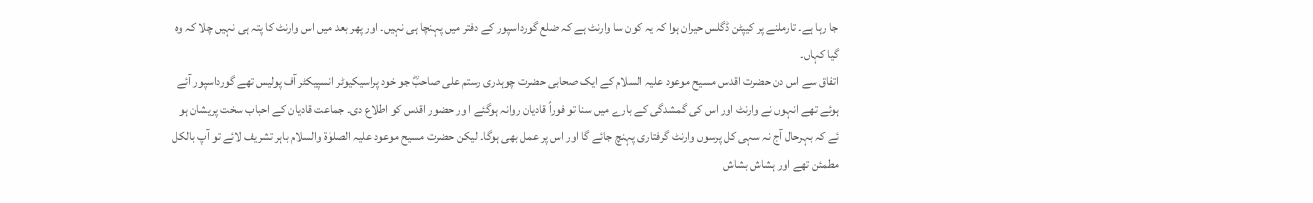جا رہا ہے۔ تارملنے پر کیپٹن ڈگلس حیران ہوا کہ یہ کون سا وارنٹ ہے کہ ضلع گورداسپور کے دفتر میں پہنچا ہی نہیں۔ اور پھر بعد میں اس وارنٹ کا پتہ ہی نہیں چلا کہ وہ گیا کہاں۔
اتفاق سے اس دن حضرت اقدس مسیح موعود علیہ السلام کے ایک صحابی حضرت چوہدری رستم علی صاحبؓ جو خود پراسیکیوٹر انسپیکٹر آف پولیس تھے گورداسپور آئے ہوئے تھے انہوں نے وارنٹ اور اس کی گمشدگی کے بارے میں سنا تو فوراً قادیان روانہ ہوگئے ا ور حضور اقدس کو اطلاع دی۔ جماعت قادیان کے احباب سخت پریشان ہو ئے کہ بہرحال آج نہ سہی کل پرسوں وارنٹ گرفتاری پہنچ جائے گا اور اس پر عمل بھی ہوگا۔ لیکن حضرت مسیح موعود علیہ الصلوٰۃ والسلام باہر تشریف لائے تو آپ بالکل مطمئن تھے اور ہشاش بشاش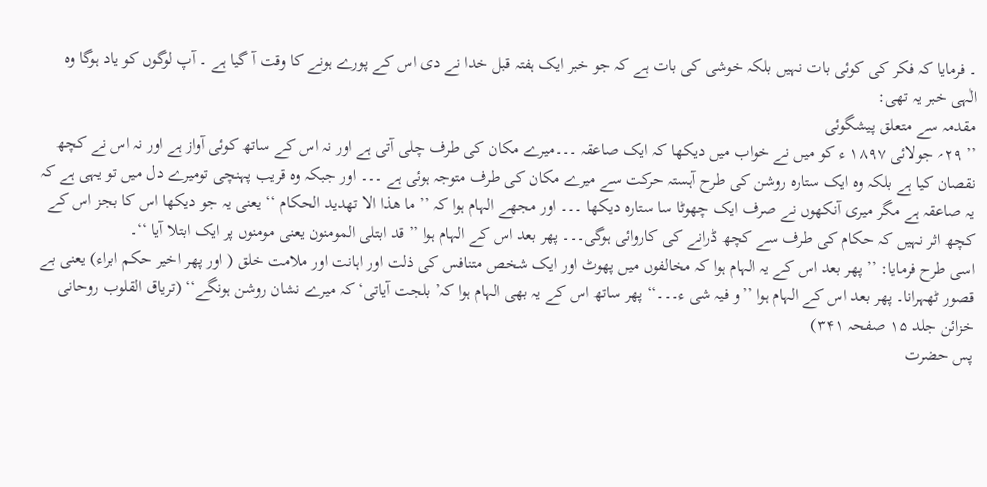۔ فرمایا کہ فکر کی کوئی بات نہیں بلکہ خوشی کی بات ہے کہ جو خبر ایک ہفتہ قبل خدا نے دی اس کے پورے ہونے کا وقت آ گیا ہے ۔ آپ لوگوں کو یاد ہوگا وہ الٰہی خبر یہ تھی:
مقدمہ سے متعلق پیشگوئی
’’ ۲۹؍ جولائی ۱۸۹۷ ء کو میں نے خواب میں دیکھا کہ ایک صاعقہ ۔۔۔میرے مکان کی طرف چلی آتی ہے اور نہ اس کے ساتھ کوئی آواز ہے اور نہ اس نے کچھ نقصان کیا ہے بلکہ وہ ایک ستارہ روشن کی طرح آہستہ حرکت سے میرے مکان کی طرف متوجہ ہوئی ہے ۔۔۔ اور جبکہ وہ قریب پہنچی تومیرے دل میں تو یہی ہے کہ یہ صاعقہ ہے مگر میری آنکھوں نے صرف ایک چھوٹا سا ستارہ دیکھا ۔۔۔ اور مجھے الہام ہوا کہ ’’ ما ھذا الا تھدید الحکام ‘‘ یعنی یہ جو دیکھا اس کا بجز اس کے کچھ اثر نہیں کہ حکام کی طرف سے کچھ ڈرانے کی کاروائی ہوگی۔۔۔ پھر بعد اس کے الہام ہوا ’’ قد ابتلی المومنون یعنی مومنوں پر ایک ابتلا آیا ‘‘۔
اسی طرح فرمایا: ’’ پھر بعد اس کے یہ الہام ہوا کہ مخالفوں میں پھوٹ اور ایک شخص متنافس کی ذلت اور اہانت اور ملامت خلق ( اور پھر اخیر حکم ابراء) یعنی بے قصور ٹھہرانا۔ پھر بعد اس کے الہام ہوا ’’و فیہ شی ء۔۔۔‘‘ پھر ساتھ اس کے یہ بھی الہام ہوا کہ’ بلجت آیاتی‘ کہ میرے نشان روشن ہونگے‘‘ (تریاق القلوب روحانی خزائن جلد ۱۵ صفحہ ۳۴۱)
پس حضرت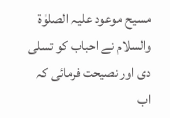مسیح موعود علیہ الصلوٰۃ والسلام نے احباب کو تسلی دی اور نصیحت فرمائی کہ اب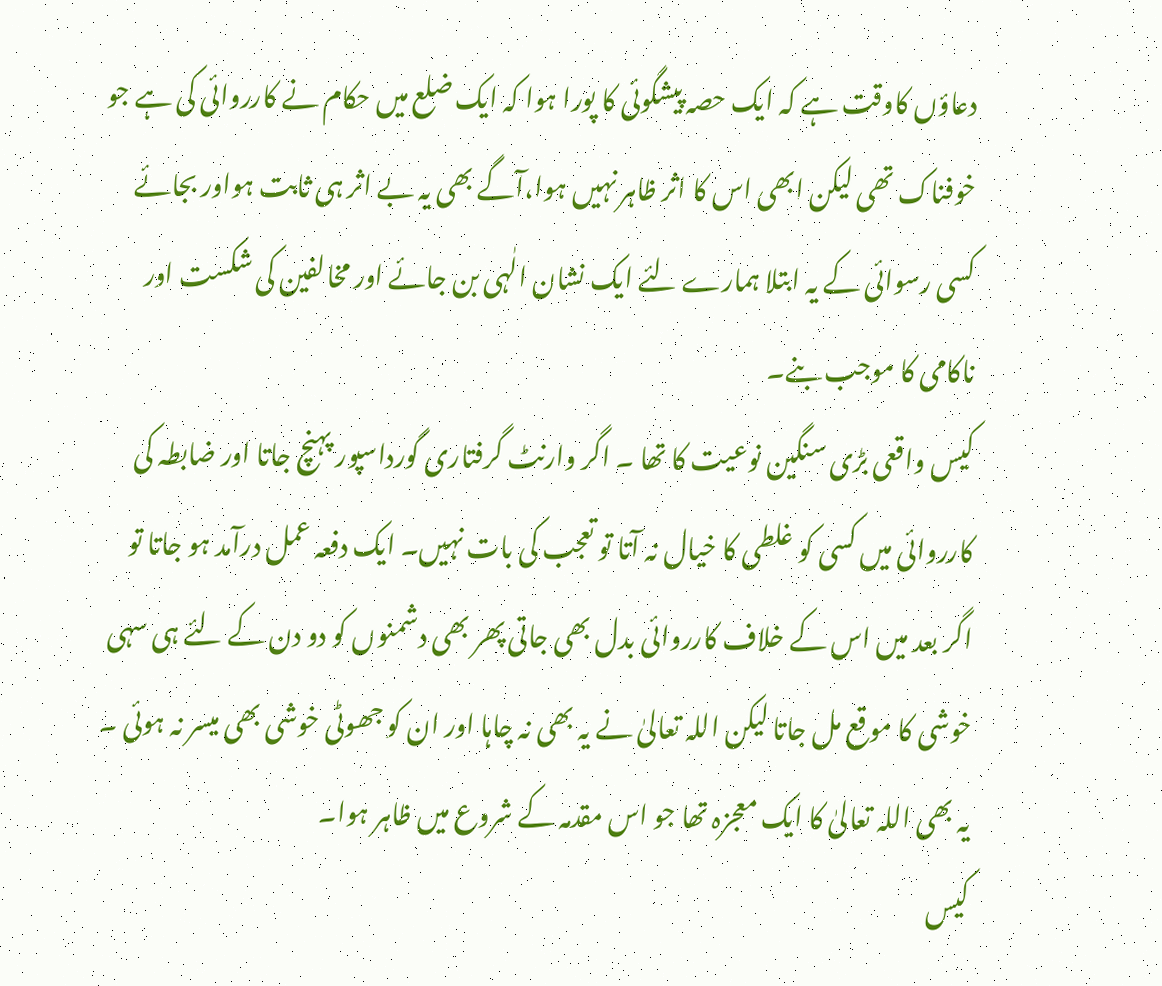دعاؤں کاوقت ہے کہ ایک حصہ پیشگوئی کا پورا ہوا کہ ایک ضلع میں حکام نے کارروائی کی ہے جو خوفناک تھی لیکن ابھی اس کا اثر ظاہر نہیں ہوا،آگے بھی یہ بے اثر ہی ثابت ہواور بجائے کسی رسوائی کے یہ ابتلا ہمارے لئے ایک نشان الٰہی بن جائے اور مخالفین کی شکست اور ناکامی کا موجب بنے۔
کیس واقعی بڑی سنگین نوعیت کا تھا ۔ اگر وارنٹ گرفتاری گورداسپور پہنچ جاتا اور ضابطہ کی کارروائی میں کسی کو غلطی کا خیال نہ آتا تو تعجب کی بات نہیں۔ ایک دفعہ عمل درآمد ہو جاتا تو اگر بعد میں اس کے خلاف کارروائی بدل بھی جاتی پھر بھی دشمنوں کو دو دن کے لئے ہی سہی خوشی کا موقع مل جاتا لیکن اللہ تعالیٰ نے یہ بھی نہ چاہا اور ان کو جھوٹی خوشی بھی میسر نہ ہوئی ۔ یہ بھی اللہ تعالیٰ کا ایک معجزہ تھا جو اس مقدمہ کے شروع میں ظاہر ہوا۔
کیس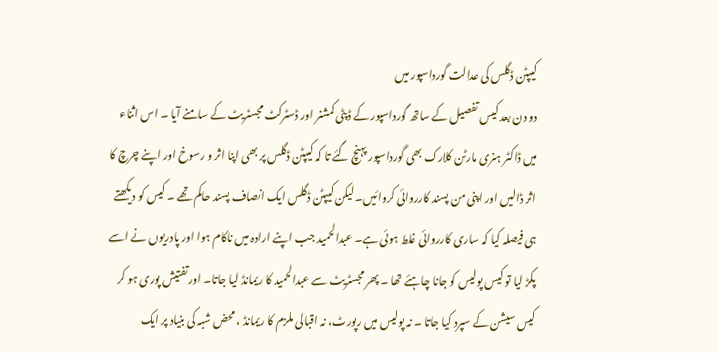کیپٹن ڈگلس کی عدالت گورداسپور میں
دو دن بعد کیس تفصیل کے ساتھ گورداسپور کے ڈپٹی کمشنر اور ڈسٹرکٹ مجسٹریٹ کے سامنے آیا ۔ اس اثناء میں ڈاکٹر ہنری مارٹن کلارک بھی گورداسپور پہنچ گئے تا کہ کیپٹن ڈگلس پر بھی اپنا اثر و رسوخ اور اپنے چرچ کا اثر ڈالیں اور اپنی من پسند کارروائی کروائیں۔ لیکن کیپٹن ڈگلس ایک انصاف پسند حاکم تھے ۔ کیس کو دیکھتے ہی فیصلہ کیا کہ ساری کارروائی غلط ہوئی ہے۔ عبدالحمید جب اپنے ارادہ میں ناکام ہوا اور پادریوں نے اسے پکڑ لیا تو کیس پولیس کو جانا چاہئے تھا ۔ پھر مجسٹریٹ سے عبدالحمید کا ریمانڈ لیا جاتا۔ اور تفتیش پوری ہو کر کیس سیشن کے سپرد کیا جاتا ۔ نہ پولیس میں رپورٹ، نہ اقبالی ملزم کا ریمانڈ ، محض شبہ کی بنیاد پر ایک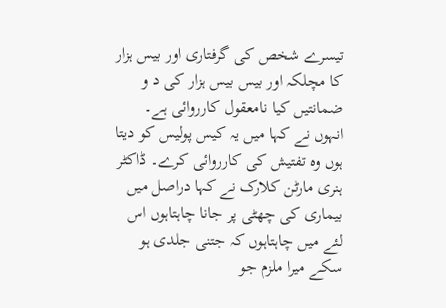تیسرے شخص کی گرفتاری اور بیس ہزار کا مچلکہ اور بیس بیس ہزار کی د و ضمانتیں کیا نامعقول کارروائی ہے۔ انہوں نے کہا میں یہ کیس پولیس کو دیتا ہوں وہ تفتیش کی کارروائی کرے۔ ڈاکٹر ہنری مارٹن کلارک نے کہا دراصل میں بیماری کی چھٹی پر جانا چاہتاہوں اس لئے میں چاہتاہوں کہ جتنی جلدی ہو سکے میرا ملزم جو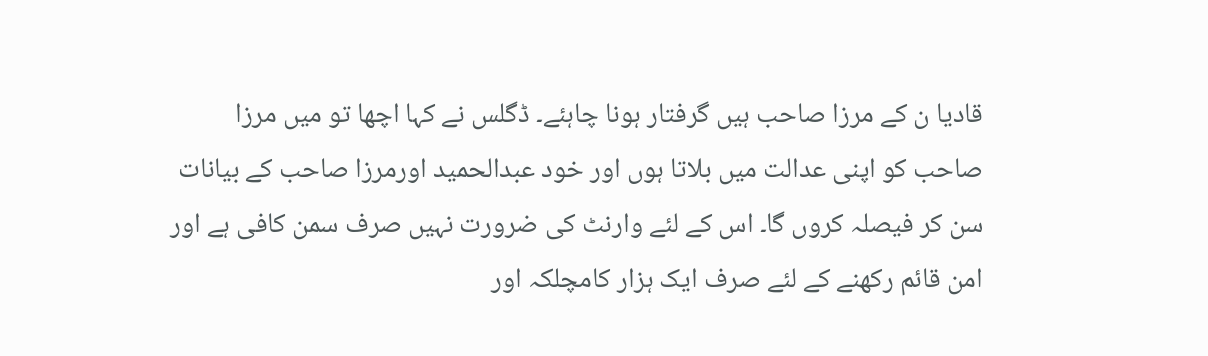قادیا ن کے مرزا صاحب ہیں گرفتار ہونا چاہئے۔ ڈگلس نے کہا اچھا تو میں مرزا صاحب کو اپنی عدالت میں بلاتا ہوں اور خود عبدالحمید اورمرزا صاحب کے بیانات سن کر فیصلہ کروں گا۔ اس کے لئے وارنٹ کی ضرورت نہیں صرف سمن کافی ہے اور امن قائم رکھنے کے لئے صرف ایک ہزار کامچلکہ اور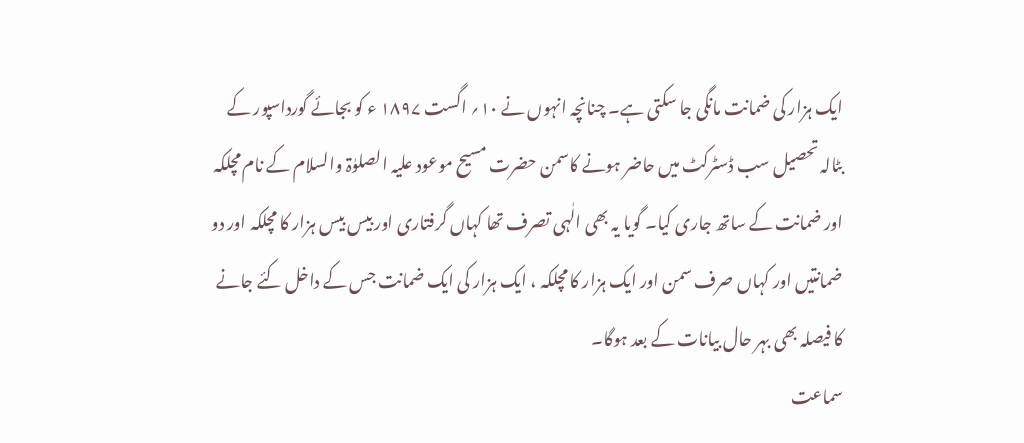ایک ہزار کی ضمانت مانگی جا سکتی ہے۔ چنانچہ انہوں نے ۱۰؍ اگست ۱۸۹۷ ء کو بجائے گورداسپور کے بٹالہ تحصیل سب ڈسٹرکٹ میں حاضر ہونے کاسمن حضرت مسیح موعود علیہ الصلوٰۃ والسلام کے نام مچلکہ اور ضمانت کے ساتھ جاری کیا۔ گویا یہ بھی الٰہی تصرف تھا کہاں گرفتاری اور بیس بیس ہزار کا مچلکہ اور دو ضمانتیں اور کہاں صرف سمن اور ایک ہزار کا مچلکہ ، ایک ہزار کی ایک ضمانت جس کے داخل کئے جانے کا فیصلہ بھی بہر حال بیانات کے بعد ہوگا۔
سماعت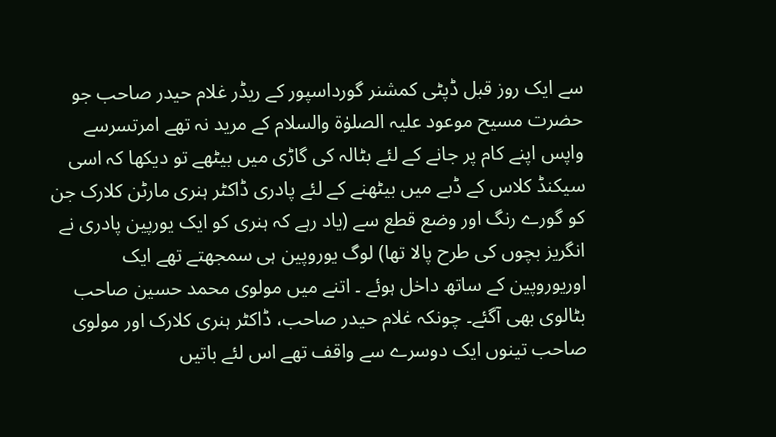سے ایک روز قبل ڈپٹی کمشنر گورداسپور کے ریڈر غلام حیدر صاحب جو حضرت مسیح موعود علیہ الصلوٰۃ والسلام کے مرید نہ تھے امرتسرسے واپس اپنے کام پر جانے کے لئے بٹالہ کی گاڑی میں بیٹھے تو دیکھا کہ اسی سیکنڈ کلاس کے ڈبے میں بیٹھنے کے لئے پادری ڈاکٹر ہنری مارٹن کلارک جن کو گورے رنگ اور وضع قطع سے (یاد رہے کہ ہنری کو ایک یورپین پادری نے انگریز بچوں کی طرح پالا تھا) لوگ یوروپین ہی سمجھتے تھے ایک اوریوروپین کے ساتھ داخل ہوئے ۔ اتنے میں مولوی محمد حسین صاحب بٹالوی بھی آگئے۔ چونکہ غلام حیدر صاحب، ڈاکٹر ہنری کلارک اور مولوی صاحب تینوں ایک دوسرے سے واقف تھے اس لئے باتیں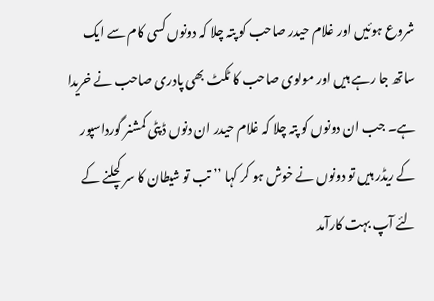شروع ہوئیں اور غلام حیدر صاحب کو پتہ چلا کہ دونوں کسی کام سے ایک ساتھ جا رہے ہیں اور مولوی صاحب کا ٹکٹ بھی پادری صاحب نے خریدا ہے۔ جب ان دونوں کو پتہ چلا کہ غلام حیدر ان دنوں ڈپٹی کمشنر گورداسپور کے ریڈر ہیں تو دونوں نے خوش ہو کر کہا ’’ تب تو شیطان کا سر کچلنے کے لئے آپ بہت کارآمد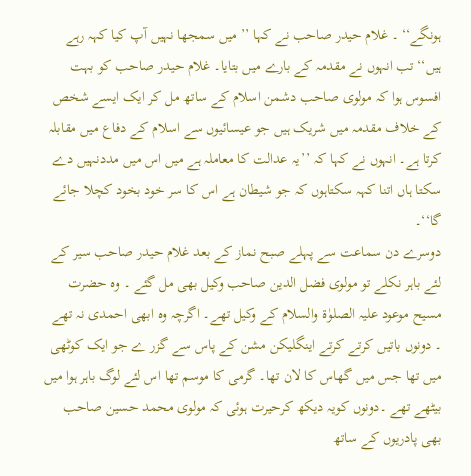ہونگے‘‘ ۔ غلام حیدر صاحب نے کہا ’’ میں سمجھا نہیں آپ کیا کہہ رہے ہیں‘‘ تب انہوں نے مقدمہ کے بارے میں بتایا۔ غلام حیدر صاحب کو بہت افسوس ہوا کہ مولوی صاحب دشمن اسلام کے ساتھ مل کر ایک ایسے شخص کے خلاف مقدمہ میں شریک ہیں جو عیسائیوں سے اسلام کے دفاع میں مقابلہ کرتا ہے۔ انہوں نے کہا کہ ’’یہ عدالت کا معاملہ ہے میں اس میں مددنہیں دے سکتا ہاں اتنا کہہ سکتاہوں کہ جو شیطان ہے اس کا سر خود بخود کچلا جائے گا‘‘۔
دوسرے دن سماعت سے پہلے صبح نماز کے بعد غلام حیدر صاحب سیر کے لئے باہر نکلے تو مولوی فضل الدین صاحب وکیل بھی مل گئے ۔ وہ حضرت مسیح موعود علیہ الصلوٰۃ والسلام کے وکیل تھے۔ اگرچہ وہ ابھی احمدی نہ تھے ۔ دونوں باتیں کرتے کرتے اینگلیکن مشن کے پاس سے گزر ے جو ایک کوٹھی میں تھا جس میں گھاس کا لان تھا۔ گرمی کا موسم تھا اس لئے لوگ باہر ہوا میں بیٹھے تھے ۔دونوں کویہ دیکھ کرحیرت ہوئی کہ مولوی محمد حسین صاحب بھی پادریوں کے ساتھ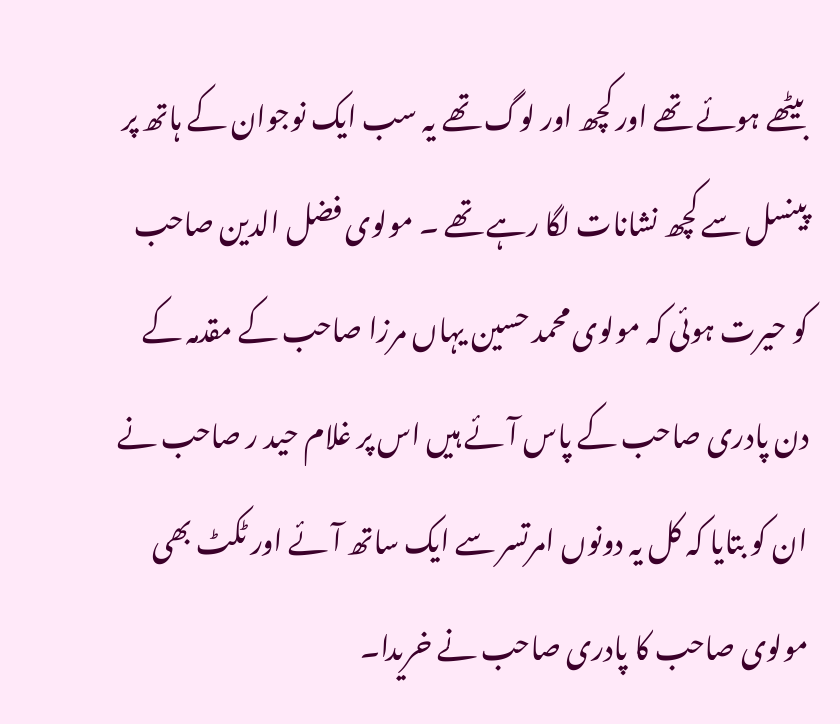بیٹھے ہوئے تھے اور کچھ اور لوگ تھے یہ سب ایک نوجوان کے ہاتھ پر پینسل سے کچھ نشانات لگا رہے تھے ۔ مولوی فضل الدین صاحب کو حیرت ہوئی کہ مولوی محمد حسین یہاں مرزا صاحب کے مقدمہ کے دن پادری صاحب کے پاس آئے ہیں اس پر غلام حید ر صاحب نے ان کو بتایا کہ کل یہ دونوں امرتسر سے ایک ساتھ آئے اور ٹکٹ بھی مولوی صاحب کا پادری صاحب نے خریدا۔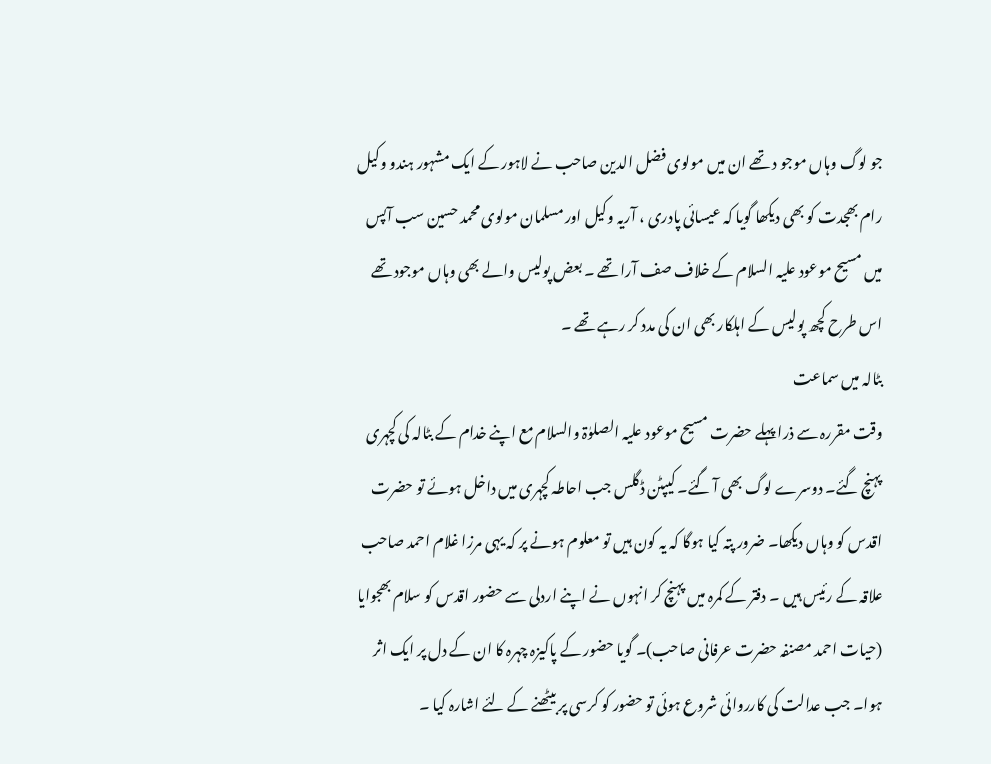جو لوگ وہاں موجو د تھے ان میں مولوی فضل الدین صاحب نے لاہور کے ایک مشہور ہندو وکیل رام بھجدت کو بھی دیکھا گویا کہ عیسائی پادری ، آریہ وکیل اور مسلمان مولوی محمد حسین سب آپس میں مسیح موعود علیہ السلام کے خلاف صف آرا تھے ۔ بعض پولیس والے بھی وہاں موجود تھے اس طرح کچھ پولیس کے اہلکار بھی ان کی مدد کر رہے تھے ۔
بٹالہ میں سماعت
وقت مقررہ سے ذرا پہلے حضرت مسیح موعود علیہ الصلوٰۃ والسلام مع اپنے خدام کے بٹالہ کی کچہری پہنچ گئے۔ دوسرے لوگ بھی آ گئے۔ کیپٹن ڈگلس جب احاطہ کچہری میں داخل ہوئے تو حضرت اقدس کو وہاں دیکھا۔ ضرور پتہ کیا ہوگا کہ یہ کون ہیں تو معلوم ہونے پر کہ یہی مرزا غلام احمد صاحب علاقہ کے رئیس ہیں ۔ دفتر کے کمرہ میں پہنچ کر انہوں نے اپنے اردلی سے حضور اقدس کو سلام بھجوایا (حیات احمد مصنفہ حضرت عرفانی صاحب)۔ گویا حضور کے پاکیزہ چہرہ کا ان کے دل پر ایک اثر ہوا۔ جب عدالت کی کارروائی شروع ہوئی تو حضور کو کرسی پر بیٹھنے کے لئے اشارہ کیا ۔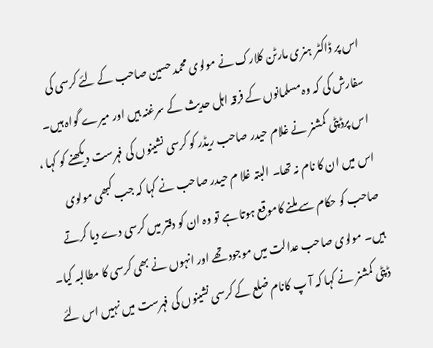اس پر ڈاکٹر ہنری مارٹن کلارک نے مولوی محمد حسین صاحب کے لئے کرسی کی سفارش کی کہ وہ مسلمانوں کے فرقہ اہل حدیث کے سرغنہ ہیں اور میرے گواہ ہیں۔ اس پرڈپٹی کمشنر نے غلام حیدر صاحب ریڈر کو کرسی نشینوں کی فہرست دیکھنے کو کہا ، اس میں ان کا نام نہ تھا۔ البتہ غلا م حیدر صاحب نے کہا کہ جب کبھی مولوی صاحب کو حکام سے ملنے کاموقع ہوتا ہے تو وہ ان کو دفتر میں کرسی دے دیا کرتے ہیں۔ مولوی صاحب عدالت میں موجود تھے اور انہوں نے بھی کرسی کا مطالبہ کیا۔ ڈپٹی کمشنر نے کہا کہ آ پ کانام ضلع کے کرسی نشینوں کی فہرست میں نہیں اس لئے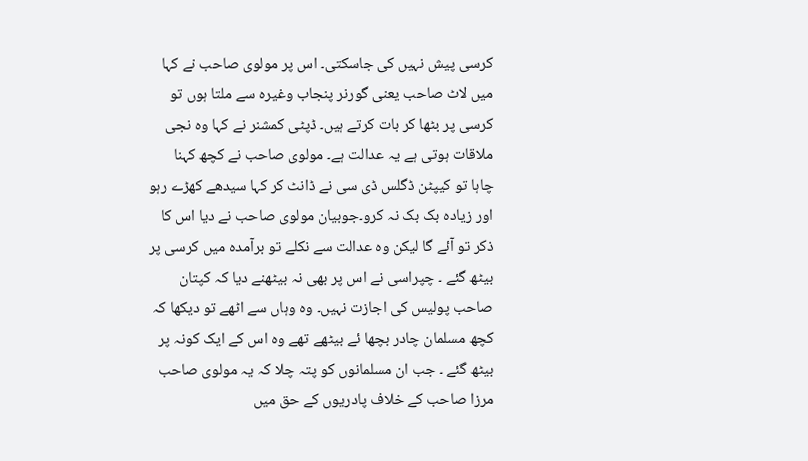کرسی پیش نہیں کی جاسکتی۔ اس پر مولوی صاحب نے کہا میں لاٹ صاحب یعنی گورنر پنجاب وغیرہ سے ملتا ہوں تو کرسی پر بٹھا کر بات کرتے ہیں۔ ڈپٹی کمشنر نے کہا وہ نجی ملاقات ہوتی ہے یہ عدالت ہے۔ مولوی صاحب نے کچھ کہنا چاہا تو کیپٹن ڈگلس ڈی سی نے ڈانٹ کر کہا سیدھے کھڑے رہو اور زیادہ بک بک نہ کرو۔جوبیان مولوی صاحب نے دیا اس کا ذکر تو آئے گا لیکن وہ عدالت سے نکلے تو برآمدہ میں کرسی پر بیٹھ گئے ۔ چپراسی نے اس پر بھی نہ بیٹھنے دیا کہ کپتان صاحب پولیس کی اجازت نہیں۔ وہ وہاں سے اٹھے تو دیکھا کہ کچھ مسلمان چادر بچھا ئے بیٹھے تھے وہ اس کے ایک کونہ پر بیٹھ گئے ۔ جب ان مسلمانوں کو پتہ چلا کہ یہ مولوی صاحب مرزا صاحب کے خلاف پادریوں کے حق میں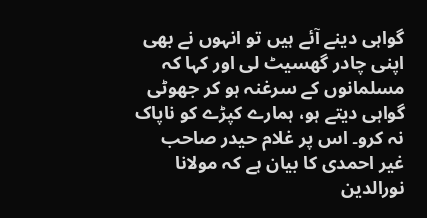گواہی دینے آئے ہیں تو انہوں نے بھی اپنی چادر گھسیٹ لی اور کہا کہ مسلمانوں کے سرغنہ ہو کر جھوٹی گواہی دیتے ہو، ہمارے کپڑے کو ناپاک نہ کرو۔ اس پر غلام حیدر صاحب غیر احمدی کا بیان ہے کہ مولانا نورالدین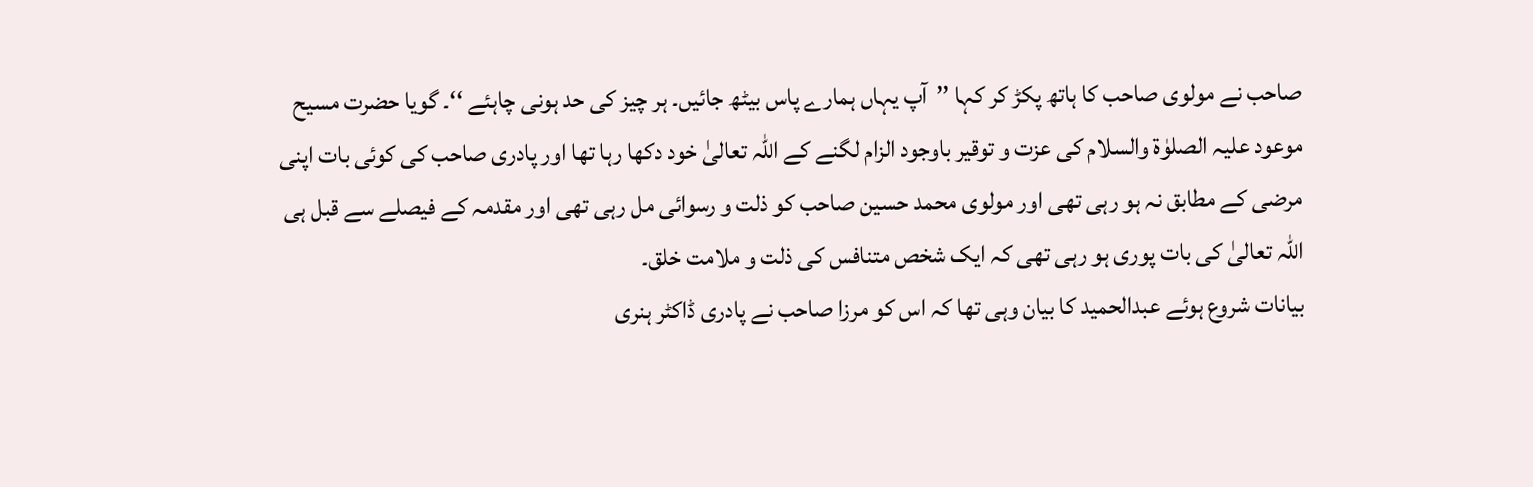صاحب نے مولوی صاحب کا ہاتھ پکڑ کر کہا ’’آپ یہاں ہمارے پاس بیٹھ جائیں۔ ہر چیز کی حد ہونی چاہئے ‘‘۔ گویا حضرت مسیح موعود علیہ الصلوٰۃ والسلام کی عزت و توقیر باوجود الزام لگنے کے اللہ تعالیٰ خود دکھا رہا تھا اور پادری صاحب کی کوئی بات اپنی مرضی کے مطابق نہ ہو رہی تھی اور مولوی محمد حسین صاحب کو ذلت و رسوائی مل رہی تھی اور مقدمہ کے فیصلے سے قبل ہی اللہ تعالیٰ کی بات پوری ہو رہی تھی کہ ایک شخص متنافس کی ذلت و ملامت خلق۔
بیانات شروع ہوئے عبدالحمید کا بیان وہی تھا کہ اس کو مرزا صاحب نے پادری ڈاکٹر ہنری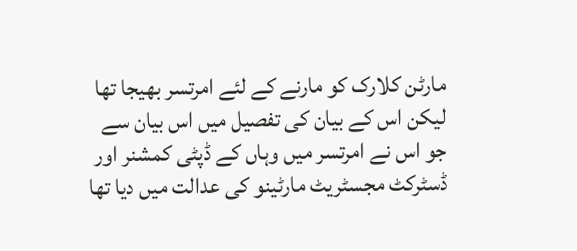مارٹن کلارک کو مارنے کے لئے امرتسر بھیجا تھا لیکن اس کے بیان کی تفصیل میں اس بیان سے جو اس نے امرتسر میں وہاں کے ڈپٹی کمشنر اور ڈسٹرکٹ مجسٹریٹ مارٹینو کی عدالت میں دیا تھا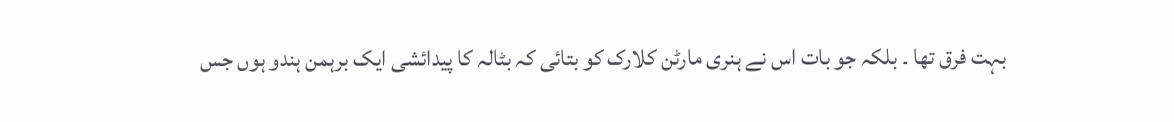بہت فرق تھا ۔ بلکہ جو بات اس نے ہنری مارٹن کلارک کو بتائی کہ بٹالہ کا پیدائشی ایک برہمن ہندو ہوں جس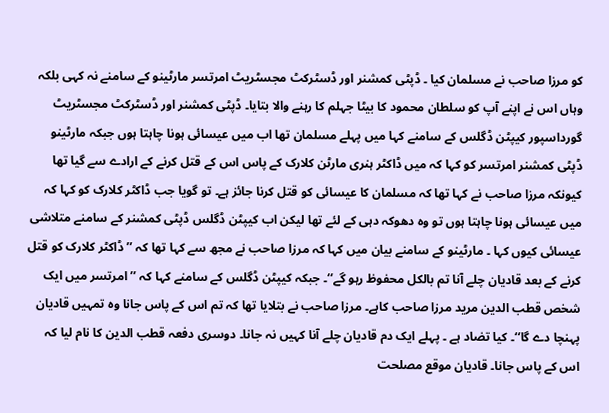کو مرزا صاحب نے مسلمان کیا ۔ ڈپٹی کمشنر اور ڈسٹرکٹ مجسٹریٹ امرتسر مارٹینو کے سامنے نہ کہی بلکہ وہاں اس نے اپنے آپ کو سلطان محمود کا بیٹا جہلم کا رہنے والا بتایا۔ ڈپٹی کمشنر اور ڈسٹرکٹ مجسٹریٹ گورداسپور کیپٹن ڈگلس کے سامنے کہا میں پہلے مسلمان تھا اب میں عیسائی ہونا چاہتا ہوں جبکہ مارٹینو ڈپٹی کمشنر امرتسر کو کہا کہ میں ڈاکٹر ہنری مارٹن کلارک کے پاس اس کے قتل کرنے کے ارادے سے گیا تھا کیونکہ مرزا صاحب نے کہا تھا کہ مسلمان کا عیسائی کو قتل کرنا جائز ہے۔ تو گویا جب ڈاکٹر کلارک کو کہا کہ میں عیسائی ہونا چاہتا ہوں تو وہ دھوکہ دہی کے لئے تھا لیکن اب کیپٹن ڈگلس ڈپٹی کمشنر کے سامنے متلاشی عیسائی کیوں کہا ۔ مارٹینو کے سامنے بیان میں کہا کہ مرزا صاحب نے مجھ سے کہا تھا کہ ’’ ڈاکٹر کلارک کو قتل کرنے کے بعد قادیان چلے آنا تم بالکل محفوظ رہو گے‘‘۔ جبکہ کیپٹن ڈگلس کے سامنے کہا کہ ’’ امرتسر میں ایک شخص قطب الدین مرید مرزا صاحب کاہے۔ مرزا صاحب نے بتلایا تھا کہ تم اس کے پاس جانا وہ تمہیں قادیان پہنچا دے گا‘‘۔ کیا تضاد ہے ۔ پہلے ایک دم قادیان چلے آنا کہیں نہ جانا۔ دوسری دفعہ قطب الدین کا نام لیا کہ اس کے پاس جانا۔ قادیان موقع مصلحت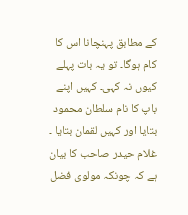کے مطابق پہنچانا اس کا کام ہوگا۔ تو یہ بات پہلے کیوں نہ کہی۔ کہیں اپنے باپ کا نام سلطان محمود بتایا اور کہیں لقمان بتایا ۔
غلام حیدر صاحب کا بیان ہے کہ چونکہ مولوی فضل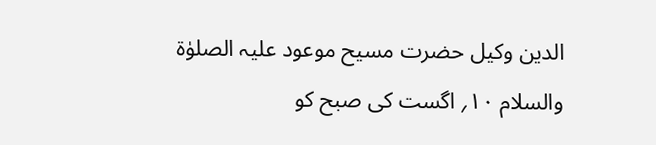الدین وکیل حضرت مسیح موعود علیہ الصلوٰۃ والسلام ۱۰؍ اگست کی صبح کو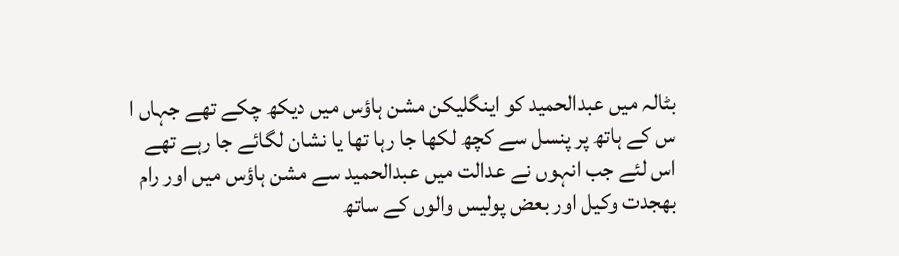بٹالہ میں عبدالحمید کو اینگلیکن مشن ہاؤس میں دیکھ چکے تھے جہاں ا س کے ہاتھ پر پنسل سے کچھ لکھا جا رہا تھا یا نشان لگائے جا رہے تھے اس لئے جب انہوں نے عدالت میں عبدالحمید سے مشن ہاؤس میں اور رام بھجدت وکیل اور بعض پولیس والوں کے ساتھ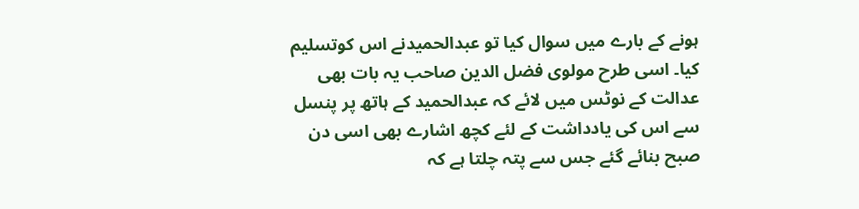ہونے کے بارے میں سوال کیا تو عبدالحمیدنے اس کوتسلیم کیا۔ اسی طرح مولوی فضل الدین صاحب یہ بات بھی عدالت کے نوٹس میں لائے کہ عبدالحمید کے ہاتھ پر پنسل سے اس کی یادداشت کے لئے کچھ اشارے بھی اسی دن صبح بنائے گئے جس سے پتہ چلتا ہے کہ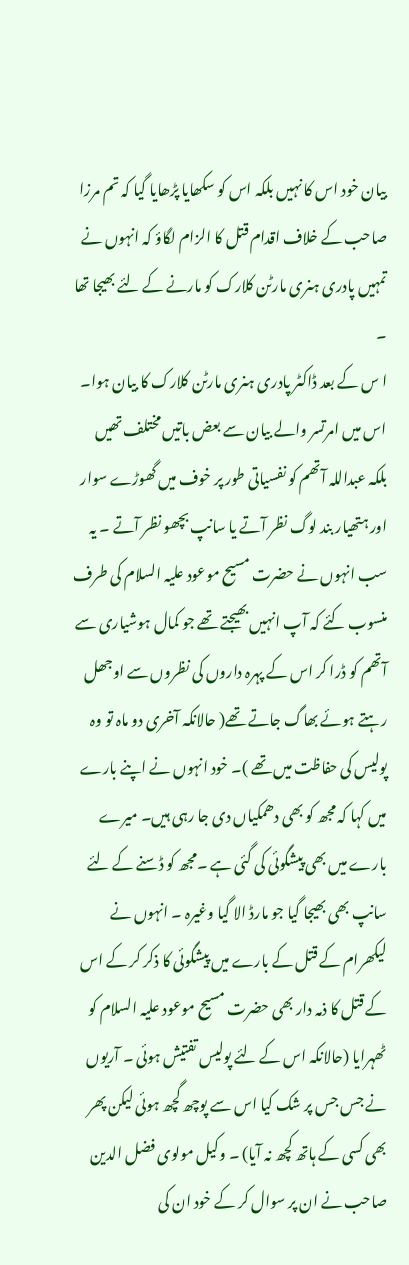بیان خود اس کا نہیں بلکہ اس کو سکھایا پڑھایا گیا کہ تم مرزا صاحب کے خلاف اقدام قتل کا الزام لگاؤ کہ انہوں نے تمہیں پادری ہنری مارٹن کلارک کو مارنے کے لئے بھیجا تھا ۔
ا س کے بعد ڈاکٹر پادری ہنری مارٹن کلارک کا بیان ہوا۔ اس میں امرتسر والے بیان سے بعض باتیں مختلف تھیں بلکہ عبداللہ آتھم کو نفسیاتی طور پر خوف میں گھوڑے سوار اور ہتھیار بند لوگ نظر آتے یا سانپ بچھو نظر آتے ۔ یہ سب انہوں نے حضرت مسیح موعود علیہ السلام کی طرف منسوب کئے کہ آپ انہیں بھیجتے تھے جو کمال ہوشیاری سے آتھم کو ڈرا کر اس کے پہرہ داروں کی نظروں سے اوجھل رہتے ہوئے بھاگ جاتے تھے( حالانکہ آخری دو ماہ تو وہ پولیس کی حفاظت میں تھے )۔ خود انہوں نے اپنے بارے میں کہا کہ مجھ کو بھی دھمکیاں دی جا رہی ہیں۔ میرے بارے میں بھی پیشگوئی کی گئی ہے ۔مجھ کو ڈسنے کے لئے سانپ بھی بھیجا گیا جو مارڈ الا گیا وغیرہ ۔ انہوں نے لیکھرام کے قتل کے بارے میں پیشگوئی کا ذکر کر کے اس کے قتل کا ذمہ دار بھی حضرت مسیح موعود علیہ السلام کو ٹھہرایا (حالانکہ اس کے لئے پولیس تفتیش ہوئی ۔ آریوں نے جس جس پر شک کیا اس سے پوچھ گچھ ہوئی لیکن پھر بھی کسی کے ہاتھ کچھ نہ آیا) ۔ وکیل مولوی فضل الدین صاحب نے ان پر سوال کر کے خود ان کی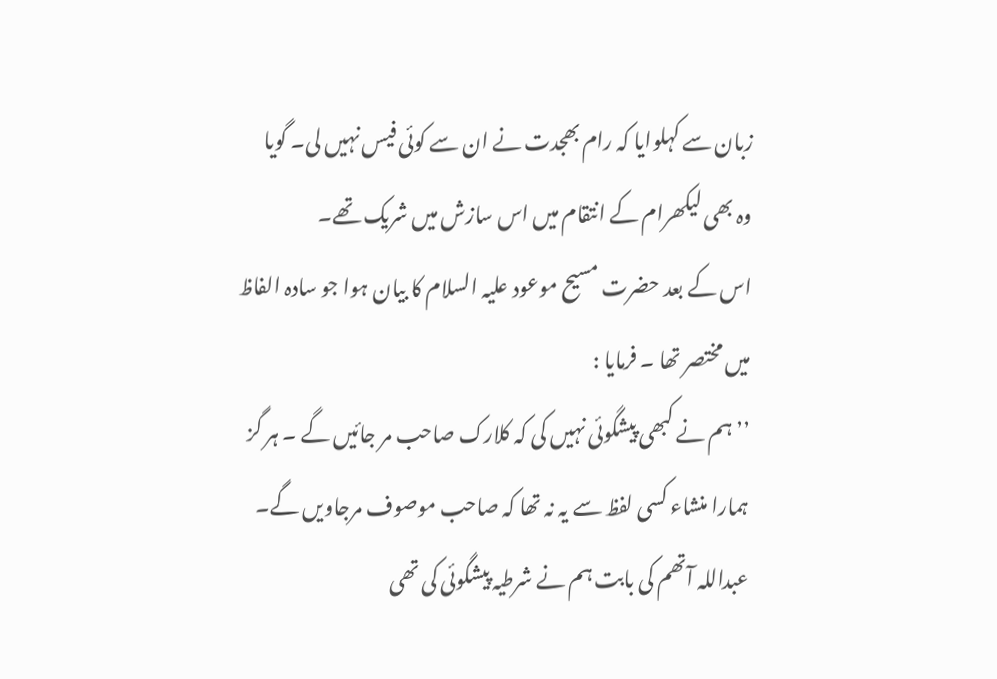زبان سے کہلوایا کہ رام بھجدت نے ان سے کوئی فیس نہیں لی۔ گویا وہ بھی لیکھرام کے انتقام میں اس سازش میں شریک تھے۔
اس کے بعد حضرت مسیح موعود علیہ السلام کا بیان ہوا جو سادہ الفاظ میں مختصر تھا ۔ فرمایا :
’’ ہم نے کبھی پیشگوئی نہیں کی کہ کلارک صاحب مر جائیں گے ۔ ہر گز ہمارا منشاء کسی لفظ سے یہ نہ تھا کہ صاحب موصوف مرجاویں گے۔ عبداللہ آتھم کی بابت ہم نے شرطیہ پیشگوئی کی تھی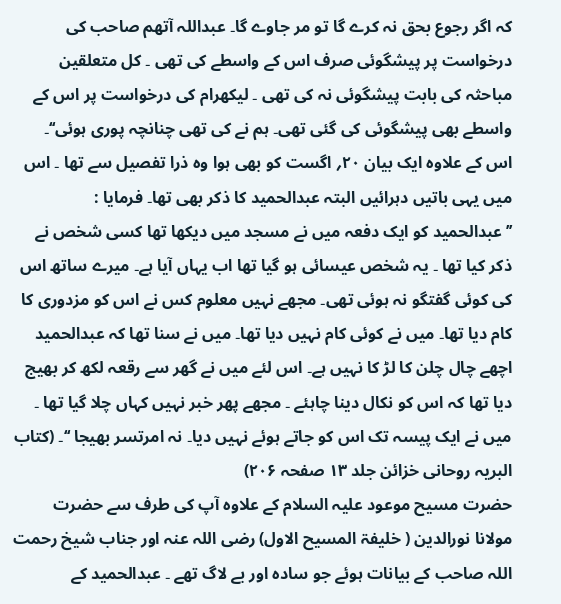کہ اگر رجوع بحق نہ کرے گا تو مر جاوے گا۔ عبداللہ آتھم صاحب کی درخواست پر پیشگوئی صرف اس کے واسطے کی تھی ۔ کل متعلقین مباحثہ کی بابت پیشگوئی نہ کی تھی ۔ لیکھرام کی درخواست پر اس کے واسطے بھی پیشگوئی کی گئی تھی۔ ہم نے کی تھی چنانچہ پوری ہوئی‘‘۔
اس کے علاوہ ایک بیان ۲۰؍ اگست کو بھی ہوا وہ ذرا تفصیل سے تھا ۔ اس میں یہی باتیں دہرائیں البتہ عبدالحمید کا ذکر بھی تھا۔ فرمایا :
’’ عبدالحمید کو ایک دفعہ میں نے مسجد میں دیکھا تھا کسی شخص نے ذکر کیا تھا ۔ یہ شخص عیسائی ہو گیا تھا اب یہاں آیا ہے۔ میرے ساتھ اس کی کوئی گفتگو نہ ہوئی تھی۔ مجھے نہیں معلوم کس نے اس کو مزدوری کا کام دیا تھا۔ میں نے کوئی کام نہیں دیا تھا۔ میں نے سنا تھا کہ عبدالحمید اچھے چال چلن کا لڑ کا نہیں ہے۔ اس لئے میں نے گھر سے رقعہ لکھ کر بھیج دیا تھا کہ اس کو نکال دینا چاہئے ۔ مجھے پھر خبر نہیں کہاں چلا گیا تھا ۔ میں نے ایک پیسہ تک اس کو جاتے ہوئے نہیں دیا۔ نہ امرتسر بھیجا ‘‘۔ (کتاب البریہ روحانی خزائن جلد ۱۳ صفحہ ۲۰۶)
حضرت مسیح موعود علیہ السلام کے علاوہ آپ کی طرف سے حضرت مولانا نورالدین ( خلیفۃ المسیح الاول) رضی اللہ عنہ اور جناب شیخ رحمت اللہ صاحب کے بیانات ہوئے جو سادہ اور بے لاگ تھے ۔ عبدالحمید کے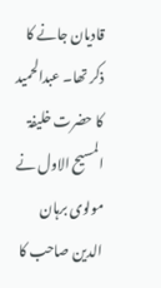قادیان جانے کا ذکر تھا۔ عبدالحمید کا حضرت خلیفۃ المسیح الاول نے مولوی برہان الدین صاحب کا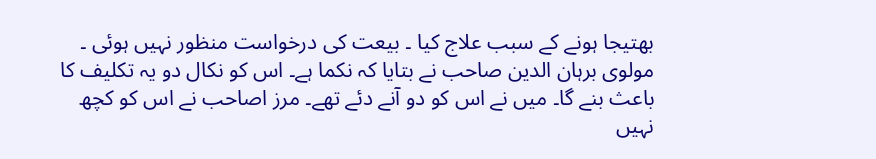بھتیجا ہونے کے سبب علاج کیا ۔ بیعت کی درخواست منظور نہیں ہوئی ۔ مولوی برہان الدین صاحب نے بتایا کہ نکما ہے۔ اس کو نکال دو یہ تکلیف کا باعث بنے گا۔ میں نے اس کو دو آنے دئے تھے۔ مرز اصاحب نے اس کو کچھ نہیں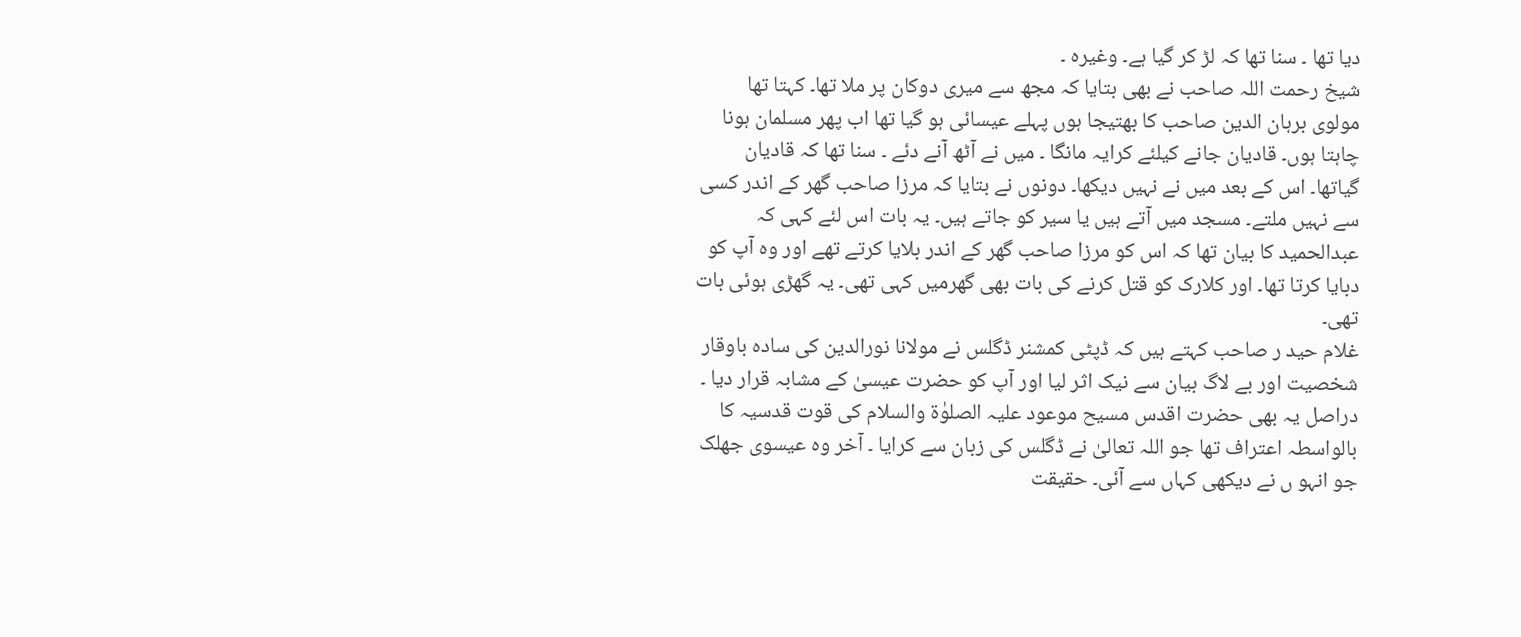دیا تھا ۔ سنا تھا کہ لڑ کر گیا ہے۔ وغیرہ ۔
شیخ رحمت اللہ صاحب نے بھی بتایا کہ مجھ سے میری دوکان پر ملا تھا۔ کہتا تھا مولوی برہان الدین صاحب کا بھتیجا ہوں پہلے عیسائی ہو گیا تھا اب پھر مسلمان ہونا چاہتا ہوں۔ قادیان جانے کیلئے کرایہ مانگا ۔ میں نے آٹھ آنے دئے ۔ سنا تھا کہ قادیان گیاتھا۔ اس کے بعد میں نے نہیں دیکھا۔ دونوں نے بتایا کہ مرزا صاحب گھر کے اندر کسی سے نہیں ملتے۔ مسجد میں آتے ہیں یا سیر کو جاتے ہیں۔ یہ بات اس لئے کہی کہ عبدالحمید کا بیان تھا کہ اس کو مرزا صاحب گھر کے اندر بلایا کرتے تھے اور وہ آپ کو دبایا کرتا تھا۔ اور کلارک کو قتل کرنے کی بات بھی گھرمیں کہی تھی۔ یہ گھڑی ہوئی بات تھی۔
غلام حید ر صاحب کہتے ہیں کہ ڈپٹی کمشنر ڈگلس نے مولانا نورالدین کی سادہ باوقار شخصیت اور بے لاگ بیان سے نیک اثر لیا اور آپ کو حضرت عیسیٰ کے مشابہ قرار دیا ۔ دراصل یہ بھی حضرت اقدس مسیح موعود علیہ الصلوٰۃ والسلام کی قوت قدسیہ کا بالواسطہ اعتراف تھا جو اللہ تعالیٰ نے ڈگلس کی زبان سے کرایا ۔ آخر وہ عیسوی جھلک جو انہو ں نے دیکھی کہاں سے آئی۔ حقیقت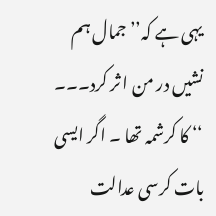یہی ہے کہ’’ جمال ہم نشیں در من ا ثر کرد۔۔۔ ‘‘ کا کرشمہ تھا ۔ اگر ایسی بات کرسی عدالت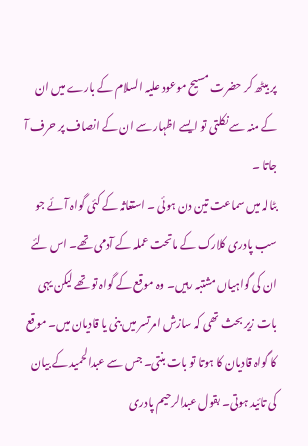پر بیٹھ کر حضرت مسیح موعود علیہ السلام کے بارے میں ان کے منہ سے نکلتی تو ایسے اظہار سے ان کے انصاف پر حرف آ جاتا ۔
بٹالہ میں سماعت تین دن ہوئی ۔ استغاثہ کے کئی گواہ آئے جو سب پادری کلارک کے ماتحت عملہ کے آدمی تھے۔ اس لئے ان کی گواہیاں مشتبہ رہیں۔ وہ موقع کے گواہ تو تھے لیکن یہی بات زیر بحث تھی کہ سازش امرتسر میں بنی یا قادیان میں۔ موقع کا گواہ قادیان کا ہوتا تو بات بنتی۔ جس سے عبدالحمید کے بیان کی تائید ہوتی۔ بقول عبدالرحیم پادری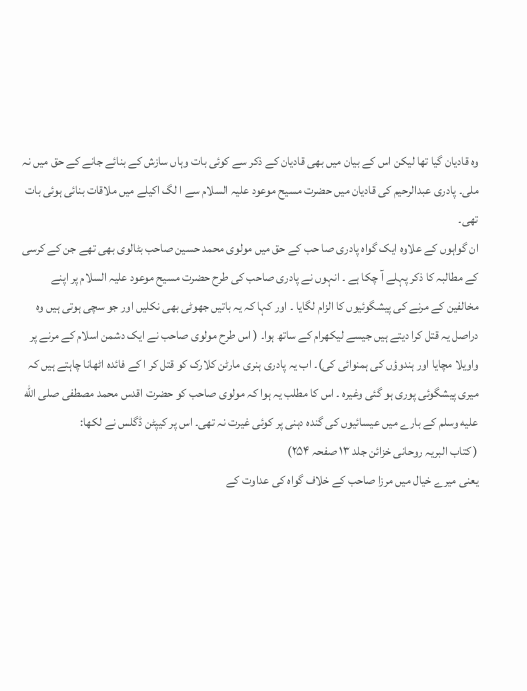وہ قادیان گیا تھا لیکن اس کے بیان میں بھی قادیان کے ذکر سے کوئی بات وہاں سازش کے بنائے جانے کے حق میں نہ ملی۔ پادری عبدالرحیم کی قادیان میں حضرت مسیح موعود علیہ السلام سے ا لگ اکیلے میں ملاقات بنائی ہوئی بات تھی۔
ان گواہوں کے علاوہ ایک گواہ پادری صا حب کے حق میں مولوی محمد حسین صاحب بٹالوی بھی تھے جن کے کرسی کے مطالبہ کا ذکر پہلے آ چکا ہے ۔ انہوں نے پادری صاحب کی طرح حضرت مسیح موعود علیہ السلام پر اپنے مخالفین کے مرنے کی پیشگوئیوں کا الزام لگایا ۔ اور کہا کہ یہ باتیں جھوٹی بھی نکلیں اور جو سچی ہوتی ہیں وہ دراصل یہ قتل کرا دیتے ہیں جیسے لیکھرام کے ساتھ ہوا۔ ( اس طرح مولوی صاحب نے ایک دشمن اسلام کے مرنے پر واویلا مچایا اور ہندوؤں کی ہمنوائی کی)۔ اب یہ پادری ہنری مارٹن کلارک کو قتل کر ا کے فائدہ اٹھانا چاہتے ہیں کہ میری پیشگوئی پوری ہو گئی وغیرہ ۔ اس کا مطلب یہ ہوا کہ مولوی صاحب کو حضرت اقدس محمد مصطفی صلى الله عليه وسلم کے بارے میں عیسائیوں کی گندہ دہنی پر کوئی غیرت نہ تھی۔ اس پر کیپٹن ڈگلس نے لکھا:
( کتاب البریہ روحانی خزائن جلد ۱۳ صفحہ ۲۵۴)
یعنی میرے خیال میں مرزا صاحب کے خلاف گواہ کی عداوت کے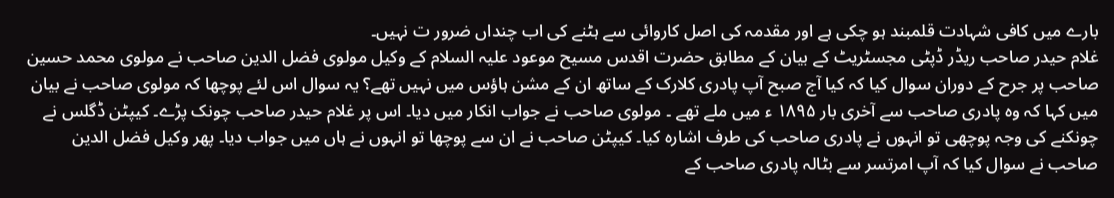بارے میں کافی شہادت قلمبند ہو چکی ہے اور مقدمہ کی اصل کاروائی سے ہٹنے کی اب چنداں ضرور ت نہیں۔
غلام حیدر صاحب ریڈر ڈپٹی مجسٹریٹ کے بیان کے مطابق حضرت اقدس مسیح موعود علیہ السلام کے وکیل مولوی فضل الدین صاحب نے مولوی محمد حسین صاحب پر جرح کے دوران سوال کیا کہ کیا آج صبح آپ پادری کلارک کے ساتھ ان کے مشن ہاؤس میں نہیں تھے؟ یہ سوال اس لئے پوچھا کہ مولوی صاحب نے بیان میں کہا کہ وہ پادری صاحب سے آخری بار ۱۸۹۵ ء میں ملے تھے ۔ مولوی صاحب نے جواب انکار میں دیا۔ اس پر غلام حیدر صاحب چونک پڑے۔ کیپٹن ڈگلس نے چونکنے کی وجہ پوچھی تو انہوں نے پادری صاحب کی طرف اشارہ کیا۔ کیپٹن صاحب نے ان سے پوچھا تو انہوں نے ہاں میں جواب دیا۔ پھر وکیل فضل الدین صاحب نے سوال کیا کہ آپ امرتسر سے بٹالہ پادری صاحب کے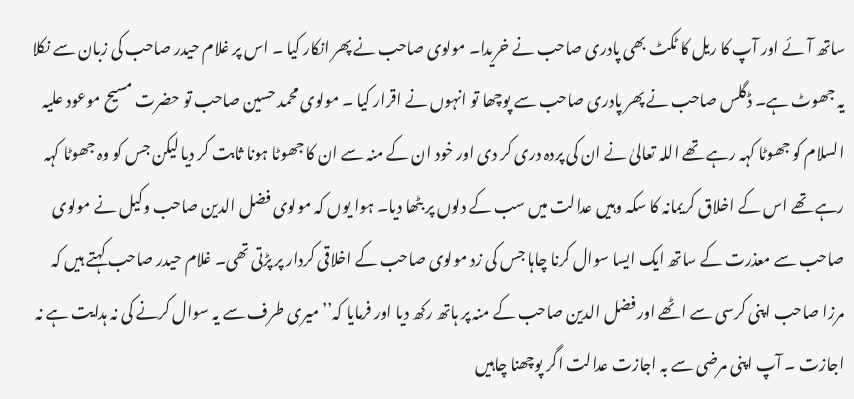ساتھ آئے اور آپ کا ریل کا ٹکٹ بھی پادری صاحب نے خریدا۔ مولوی صاحب نے پھر انکار کیا ۔ اس پر غلام حیدر صاحب کی زبان سے نکلا یہ جھوٹ ہے۔ ڈگلس صاحب نے پھر پادری صاحب سے پوچھا تو انہوں نے اقرار کیا ۔ مولوی محمد حسین صاحب تو حضرت مسیح موعود علیہ السلام کو جھوٹا کہہ رہے تھے اللہ تعالیٰ نے ان کی پردہ دری کر دی اور خود ان کے منہ سے ان کا جھوٹا ہونا ثابت کر دیا لیکن جس کو وہ جھوٹا کہہ رہے تھے اس کے اخلاق کریمانہ کا سکہ وہیں عدالت میں سب کے دلوں پر بٹھا دیا۔ ہوا یوں کہ مولوی فضل الدین صاحب وکیل نے مولوی صاحب سے معذرت کے ساتھ ایک ایسا سوال کرنا چاہا جس کی زد مولوی صاحب کے اخلاقی کردار پر پڑتی تھی۔ غلام حیدر صاحب کہتے ہیں کہ مرزا صاحب اپنی کرسی سے اٹھے اور فضل الدین صاحب کے منہ پر ہاتھ رکھ دیا اور فرمایا کہ’’ میری طرف سے یہ سوال کرنے کی نہ ہدایت ہے نہ اجازت ۔ آپ اپنی مرضی سے بہ اجازت عدالت اگر پوچھنا چاہیں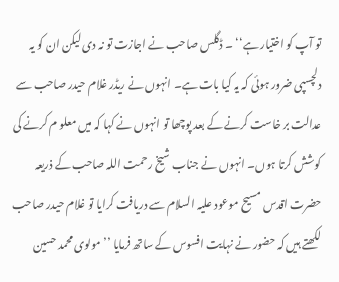تو آپ کو اختیار ہے‘‘ ۔ ڈگلس صاحب نے اجازت تو نہ دی لیکن ان کو یہ دلچسپی ضرور ہوئی کہ یہ کیا بات ہے۔ انہوں نے ریڈر غلام حیدر صاحب سے عدالت بر خاست کرنے کے بعد پوچھا تو انہوں نے کہا کہ میں معلو م کرنے کی کوشش کرتا ہوں۔ انہوں نے جناب شیخ رحمت اللہ صاحب کے ذریعہ حضرت اقدس مسیح موعود علیہ السلام سے دریافت کرایا تو غلام حیدر صاحب لکھتے ہیں کہ حضور نے نہایت افسوس کے ساتھ فرمایا ’’ مولوی محمد حسین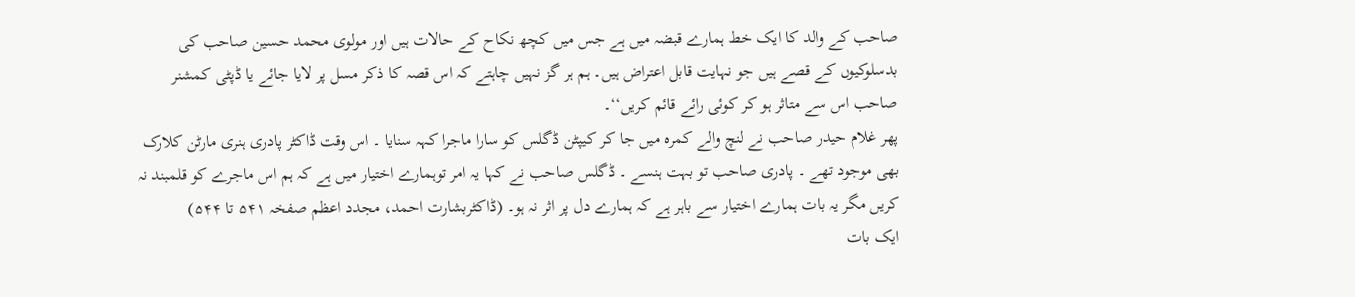صاحب کے والد کا ایک خط ہمارے قبضہ میں ہے جس میں کچھ نکاح کے حالات ہیں اور مولوی محمد حسین صاحب کی بدسلوکیوں کے قصے ہیں جو نہایت قابل اعتراض ہیں۔ ہم ہر گز نہیں چاہتے کہ اس قصہ کا ذکر مسل پر لایا جائے یا ڈپٹی کمشنر صاحب اس سے متاثر ہو کر کوئی رائے قائم کریں‘‘۔
پھر غلام حیدر صاحب نے لنچ والے کمرہ میں جا کر کیپٹن ڈگلس کو سارا ماجرا کہہ سنایا ۔ اس وقت ڈاکٹر پادری ہنری مارٹن کلارک بھی موجود تھے ۔ پادری صاحب تو بہت ہنسے ۔ ڈگلس صاحب نے کہا یہ امر توہمارے اختیار میں ہے کہ ہم اس ماجرے کو قلمبند نہ کریں مگر یہ بات ہمارے اختیار سے باہر ہے کہ ہمارے دل پر اثر نہ ہو۔ (ڈاکٹربشارت احمد، مجدد اعظم صفخہ ۵۴۱ تا ۵۴۴)
ایک بات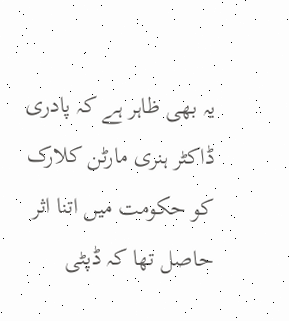یہ بھی ظاہر ہے کہ پادری ڈاکٹر ہنری مارٹن کلارک کو حکومت میں اتنا اثر حاصل تھا کہ ڈپٹی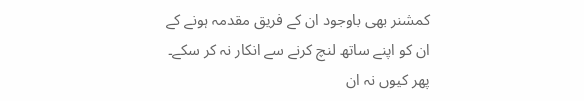کمشنر بھی باوجود ان کے فریق مقدمہ ہونے کے ان کو اپنے ساتھ لنچ کرنے سے انکار نہ کر سکے۔ پھر کیوں نہ ان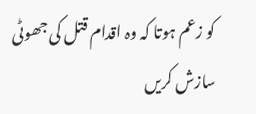کو زعم ہوتا کہ وہ اقدام قتل کی جھوٹی سازش کریں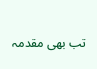تب بھی مقدمہ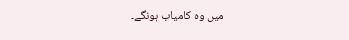میں وہ کامیاب ہونگے۔